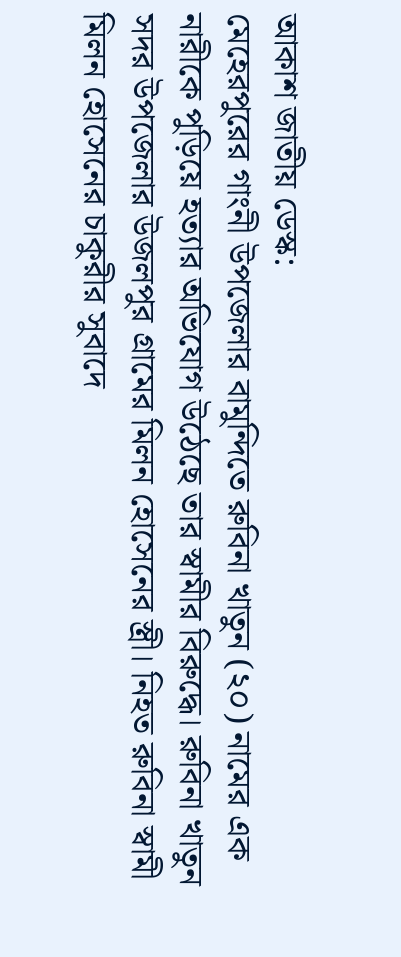আকাশ জাতীয় ডেস্ক:
মেহেরপুরের গাংনী উপজেলার বামুন্দিতে রুবিনা খাতুন (২০) নামের এক নারীকে পুড়িয়ে হত্যার অভিযোগ উঠেছে তার স্বামীর বিরুদ্ধে। রুবিনা খাতুন সদর উপজেলার উজলপুর গ্রামের মিলন হোসেনের স্ত্রী। নিহত রুবিনা স্বামী মিলন হোসেনের চাকুরীর সুবাদে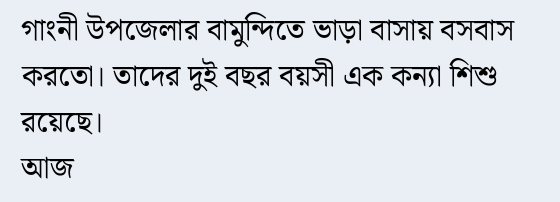গাংনী উপজেলার বামুন্দিতে ভাড়া বাসায় বসবাস করতো। তাদের দুই বছর বয়সী এক কন্যা শিশু রয়েছে।
আজ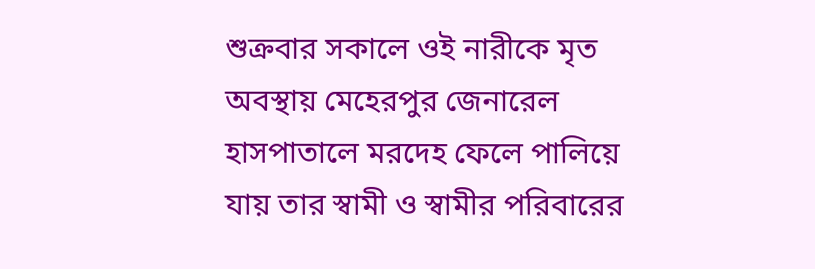শুক্রবার সকালে ওই নারীকে মৃত অবস্থায় মেহেরপুর জেনারেল হাসপাতালে মরদেহ ফেলে পালিয়ে যায় তার স্বামী ও স্বামীর পরিবারের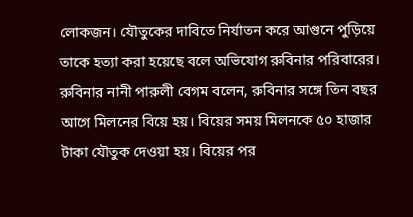লোকজন। যৌতুকের দাবিতে নির্যাতন করে আগুনে পুড়িয়ে তাকে হত্যা করা হয়েছে বলে অভিযোগ রুবিনার পরিবারের।
রুবিনার নানী পারুলী বেগম বলেন, রুবিনার সঙ্গে তিন বছর আগে মিলনের বিয়ে হয়। বিয়ের সময় মিলনকে ৫০ হাজার টাকা যৌতুক দেওয়া হয়। বিয়ের পর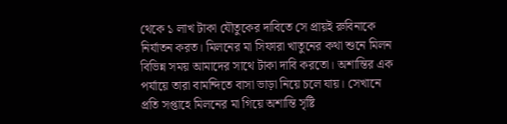থেকে ১ লাখ টাকা যৌতুকের দাবিতে সে প্রায়ই রুবিনাকে নির্যাতন করত। মিলনের মা সিফারা খাতুনের কথা শুনে মিলন বিভিন্ন সময় আমাদের সাথে টাকা দাবি করতো। অশান্তির এক পর্যায়ে তারা বামন্দিতে বাসা ভাড়া নিয়ে চলে যায়। সেখানে প্রতি সপ্তাহে মিলনের মা গিয়ে অশান্তি সৃষ্টি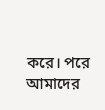করে। পরে আমাদের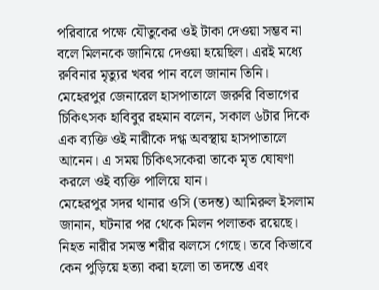পরিবারে পক্ষে যৌতুকের ওই টাকা দেওয়া সম্ভব না বলে মিলনকে জানিয়ে দেওয়া হয়েছিল। এরই মধ্যে রুবিনার মৃত্যুর খবর পান বলে জানান তিনি।
মেহেরপুর জেনারেল হাসপাতালে জরুরি বিভাগের চিকিৎসক হাবিবুর রহমান বলেন, সকাল ৬টার দিকে এক ব্যক্তি ওই নারীকে দগ্ধ অবস্থায় হাসপাতালে আনেন। এ সময় চিকিৎসকেরা তাকে মৃত ঘোষণা করলে ওই ব্যক্তি পালিয়ে যান।
মেহেরপুর সদর থানার ওসি (তদন্ত) আমিরুল ইসলাম জানান, ঘটনার পর থেকে মিলন পলাতক রয়েছে। নিহত নারীর সমস্ত শরীর ঝলসে গেছে। তবে কিভাবে কেন পুড়িয়ে হত্যা করা হলো তা তদন্তে এবং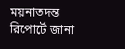ময়নাতদন্ত রিপোর্টে জানা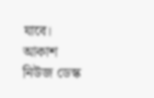যাবে।
আকাশ নিউজ ডেস্ক